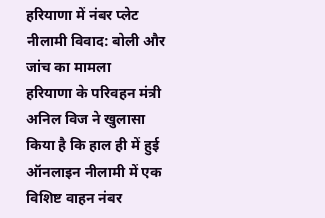हरियाणा में नंबर प्लेट नीलामी विवाद: बोली और जांच का मामला
हरियाणा के परिवहन मंत्री अनिल विज ने खुलासा किया है कि हाल ही में हुई ऑनलाइन नीलामी में एक विशिष्ट वाहन नंबर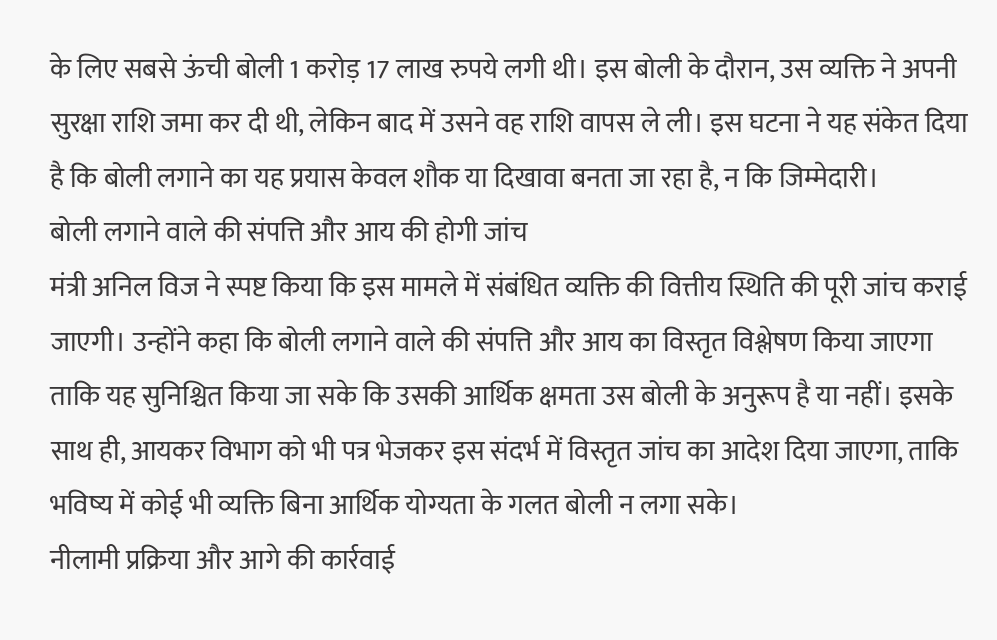के लिए सबसे ऊंची बोली 1 करोड़ 17 लाख रुपये लगी थी। इस बोली के दौरान, उस व्यक्ति ने अपनी सुरक्षा राशि जमा कर दी थी, लेकिन बाद में उसने वह राशि वापस ले ली। इस घटना ने यह संकेत दिया है कि बोली लगाने का यह प्रयास केवल शौक या दिखावा बनता जा रहा है, न कि जिम्मेदारी।
बोली लगाने वाले की संपत्ति और आय की होगी जांच
मंत्री अनिल विज ने स्पष्ट किया कि इस मामले में संबंधित व्यक्ति की वित्तीय स्थिति की पूरी जांच कराई जाएगी। उन्होंने कहा कि बोली लगाने वाले की संपत्ति और आय का विस्तृत विश्लेषण किया जाएगा ताकि यह सुनिश्चित किया जा सके कि उसकी आर्थिक क्षमता उस बोली के अनुरूप है या नहीं। इसके साथ ही, आयकर विभाग को भी पत्र भेजकर इस संदर्भ में विस्तृत जांच का आदेश दिया जाएगा, ताकि भविष्य में कोई भी व्यक्ति बिना आर्थिक योग्यता के गलत बोली न लगा सके।
नीलामी प्रक्रिया और आगे की कार्रवाई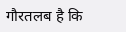गौरतलब है कि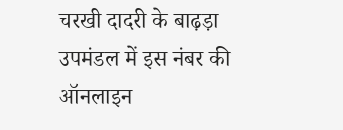चरखी दादरी के बाढ़ड़ा उपमंडल में इस नंबर की ऑनलाइन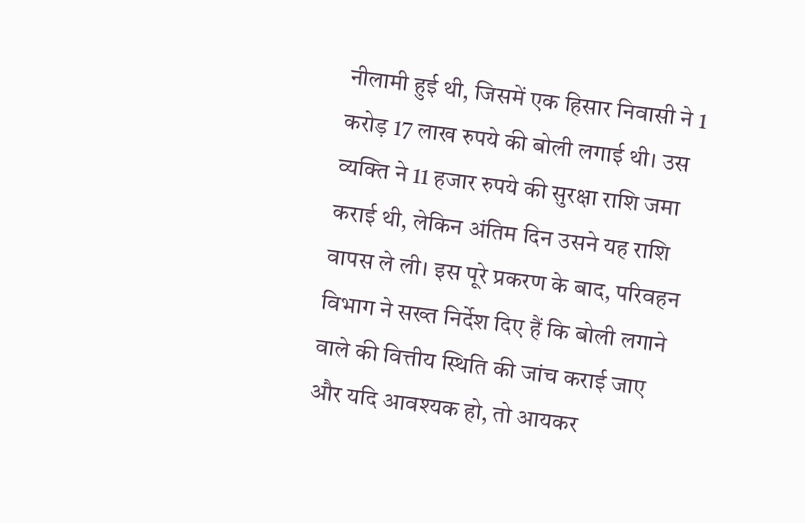नीलामी हुई थी, जिसमें एक हिसार निवासी ने 1 करोड़ 17 लाख रुपये की बोली लगाई थी। उस व्यक्ति ने 11 हजार रुपये की सुरक्षा राशि जमा कराई थी, लेकिन अंतिम दिन उसने यह राशि वापस ले ली। इस पूरे प्रकरण के बाद, परिवहन विभाग ने सख्त निर्देश दिए हैं कि बोली लगाने वाले की वित्तीय स्थिति की जांच कराई जाए और यदि आवश्यक हो, तो आयकर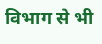विभाग से भी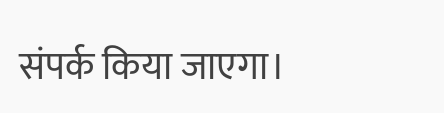संपर्क किया जाएगा।